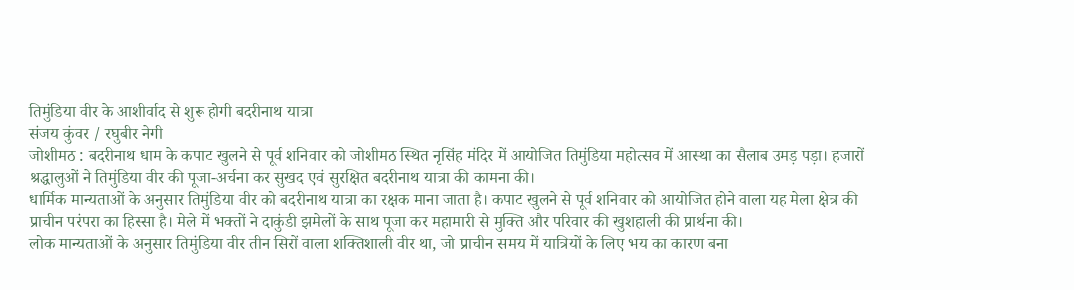तिमुंडिया वीर के आशीर्वाद से शुरू होगी बदरीनाथ यात्रा
संजय कुंवर / रघुबीर नेगी
जोशीमठ : बदरीनाथ धाम के कपाट खुलने से पूर्व शनिवार को जोशीमठ स्थित नृसिंह मंदिर में आयोजित तिमुंडिया महोत्सव में आस्था का सैलाब उमड़ पड़ा। हजारों श्रद्धालुओं ने तिमुंडिया वीर की पूजा-अर्चना कर सुखद एवं सुरक्षित बदरीनाथ यात्रा की कामना की।
धार्मिक मान्यताओं के अनुसार तिमुंडिया वीर को बदरीनाथ यात्रा का रक्षक माना जाता है। कपाट खुलने से पूर्व शनिवार को आयोजित होने वाला यह मेला क्षेत्र की प्राचीन परंपरा का हिस्सा है। मेले में भक्तों ने दाकुंडी झमेलों के साथ पूजा कर महामारी से मुक्ति और परिवार की खुशहाली की प्रार्थना की।
लोक मान्यताओं के अनुसार तिमुंडिया वीर तीन सिरों वाला शक्तिशाली वीर था, जो प्राचीन समय में यात्रियों के लिए भय का कारण बना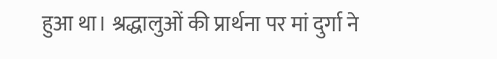हुआ था। श्रद्धालुओं की प्रार्थना पर मां दुर्गा ने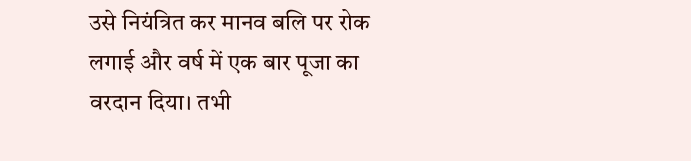उसे नियंत्रित कर मानव बलि पर रोक लगाई और वर्ष में एक बार पूजा का वरदान दिया। तभी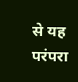से यह परंपरा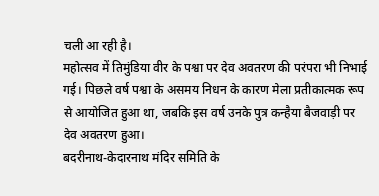चली आ रही है।
महोत्सव में तिमुंडिया वीर के पश्वा पर देव अवतरण की परंपरा भी निभाई गई। पिछले वर्ष पश्वा के असमय निधन के कारण मेला प्रतीकात्मक रूप से आयोजित हुआ था, जबकि इस वर्ष उनके पुत्र कन्हैया बैजवाड़ी पर देव अवतरण हुआ।
बदरीनाथ-केदारनाथ मंदिर समिति के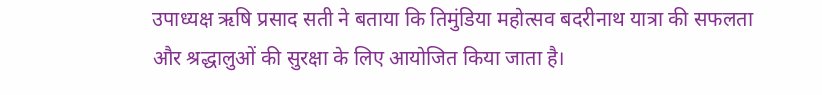उपाध्यक्ष ऋषि प्रसाद सती ने बताया कि तिमुंडिया महोत्सव बदरीनाथ यात्रा की सफलता और श्रद्धालुओं की सुरक्षा के लिए आयोजित किया जाता है।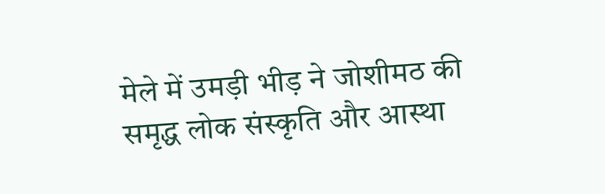मेले में उमड़ी भीड़ ने जोशीमठ की समृद्ध लोक संस्कृति और आस्था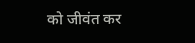को जीवंत कर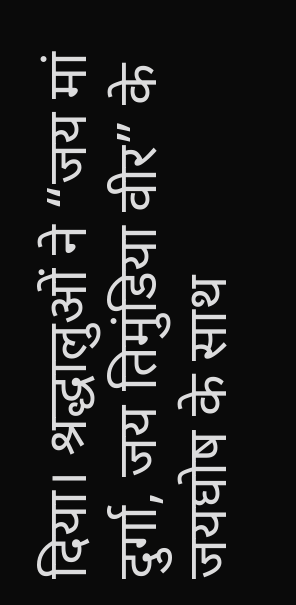दिया। श्रद्धालुओं ने “जय मां दुर्गा, जय तिमुंडिया वीर” के जयघोष के साथ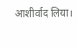आशीर्वाद लिया।